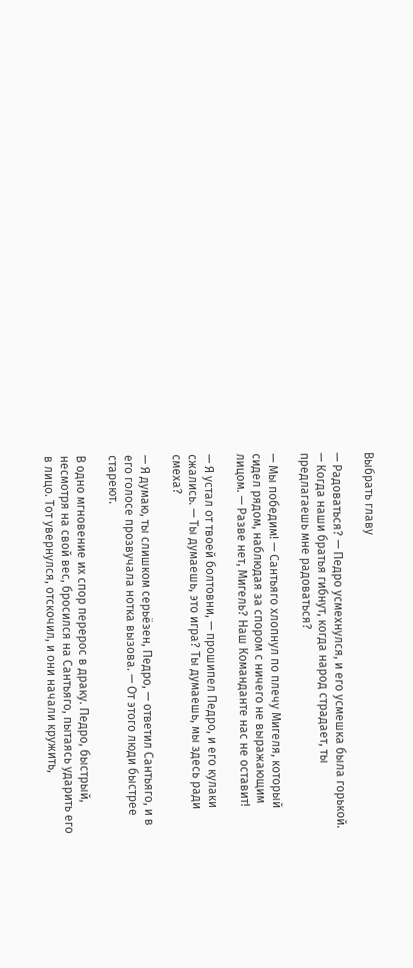Выбрать главу

— Радоваться? — Педро усмехнулся, и его усмешка была горькой. — Когда наши братья гибнут, когда народ страдает, ты предлагаешь мне радоваться?

— Мы победим! — Сантьяго хлопнул по плечу Мигеля, который сидел рядом, наблюдая за спором с ничего не выражающим лицом. — Разве нет, Мигель? Наш Команданте нас не оставит!

— Я устал от твоей болтовни, — прошипел Педро, и его кулаки сжались. — Ты думаешь, это игра? Ты думаешь, мы здесь ради смеха?

— Я думаю, ты слишком серьёзен, Педро, — ответил Сантьяго, и в его голосе прозвучала нотка вызова. — От этого люди быстрее стареют.

В одно мгновение их спор перерос в драку. Педро, быстрый, несмотря на свой вес, бросился на Сантьяго, пытаясь ударить его в лицо. Тот увернулся, отскочил, и они начали кружить,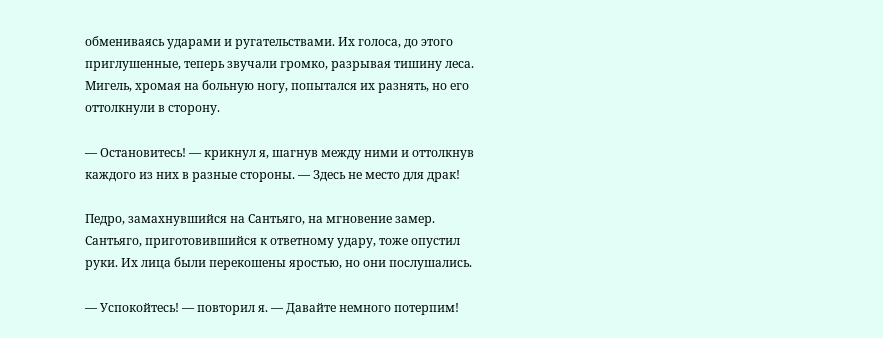обмениваясь ударами и ругательствами. Их голоса, до этого приглушенные, теперь звучали громко, разрывая тишину леса. Мигель, хромая на больную ногу, попытался их разнять, но его оттолкнули в сторону.

— Остановитесь! — крикнул я, шагнув между ними и оттолкнув каждого из них в разные стороны. — Здесь не место для драк!

Педро, замахнувшийся на Сантьяго, на мгновение замер. Сантьяго, приготовившийся к ответному удару, тоже опустил руки. Их лица были перекошены яростью, но они послушались.

— Успокойтесь! — повторил я. — Давайте немного потерпим!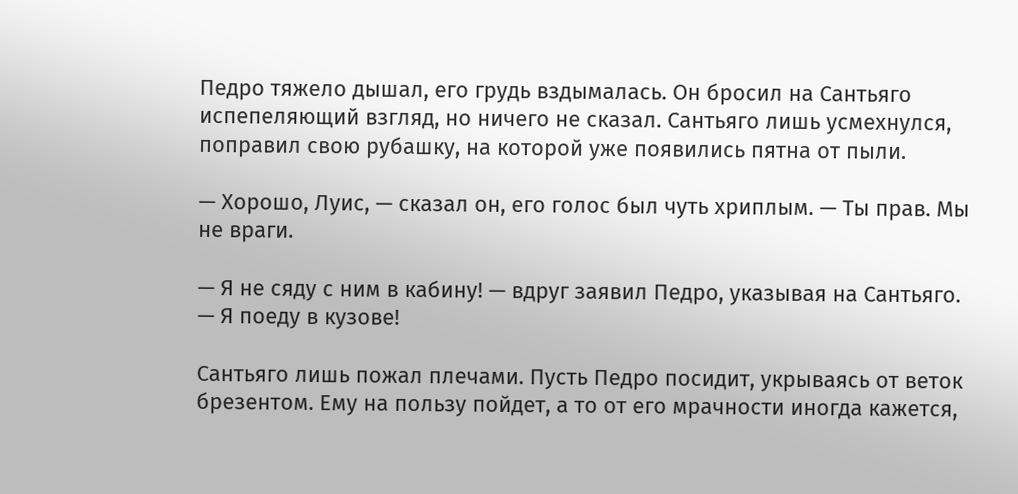Педро тяжело дышал, его грудь вздымалась. Он бросил на Сантьяго испепеляющий взгляд, но ничего не сказал. Сантьяго лишь усмехнулся, поправил свою рубашку, на которой уже появились пятна от пыли.

— Хорошо, Луис, — сказал он, его голос был чуть хриплым. — Ты прав. Мы не враги.

— Я не сяду с ним в кабину! — вдруг заявил Педро, указывая на Сантьяго. — Я поеду в кузове!

Сантьяго лишь пожал плечами. Пусть Педро посидит, укрываясь от веток брезентом. Ему на пользу пойдет, а то от его мрачности иногда кажется,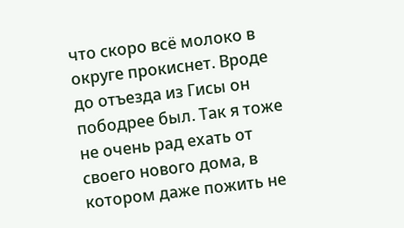что скоро всё молоко в округе прокиснет. Вроде до отъезда из Гисы он пободрее был. Так я тоже не очень рад ехать от своего нового дома, в котором даже пожить не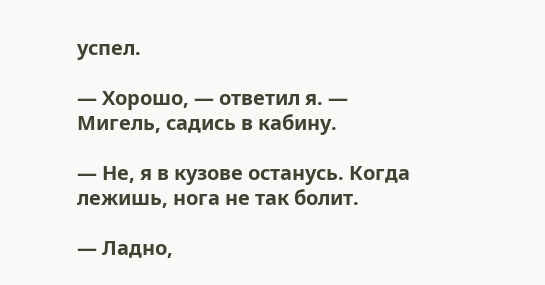успел.

— Хорошо, — ответил я. — Мигель, садись в кабину.

— Не, я в кузове останусь. Когда лежишь, нога не так болит.

— Ладно,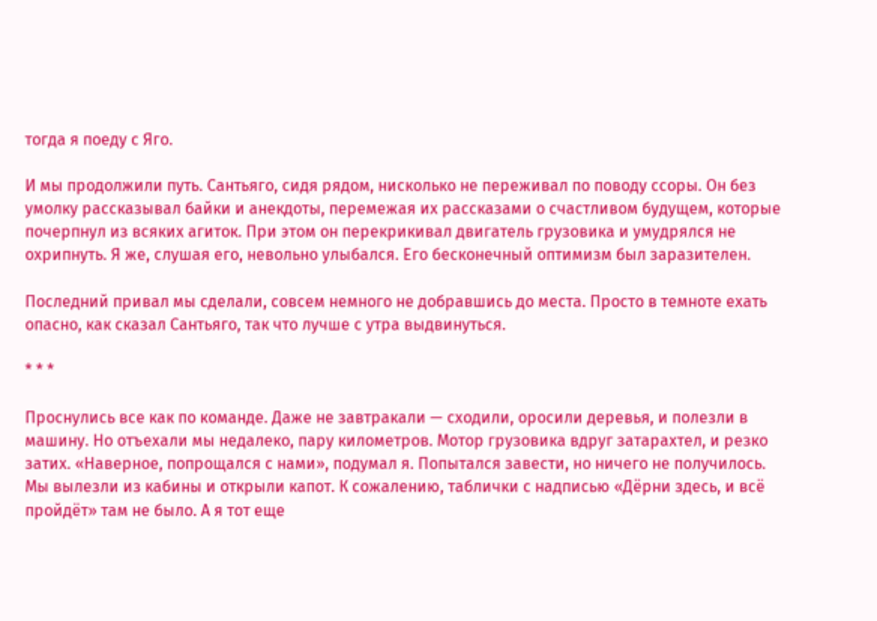тогда я поеду с Яго.

И мы продолжили путь. Сантьяго, сидя рядом, нисколько не переживал по поводу ссоры. Он без умолку рассказывал байки и анекдоты, перемежая их рассказами о счастливом будущем, которые почерпнул из всяких агиток. При этом он перекрикивал двигатель грузовика и умудрялся не охрипнуть. Я же, слушая его, невольно улыбался. Его бесконечный оптимизм был заразителен.

Последний привал мы сделали, совсем немного не добравшись до места. Просто в темноте ехать опасно, как сказал Сантьяго, так что лучше с утра выдвинуться.

* * *

Проснулись все как по команде. Даже не завтракали — сходили, оросили деревья, и полезли в машину. Но отъехали мы недалеко, пару километров. Мотор грузовика вдруг затарахтел, и резко затих. «Наверное, попрощался с нами», подумал я. Попытался завести, но ничего не получилось. Мы вылезли из кабины и открыли капот. К сожалению, таблички с надписью «Дёрни здесь, и всё пройдёт» там не было. А я тот еще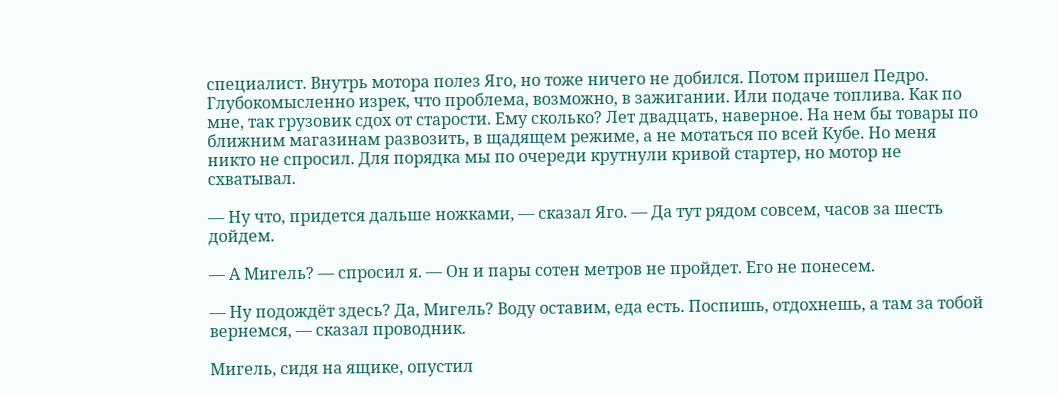специалист. Внутрь мотора полез Яго, но тоже ничего не добился. Потом пришел Педро. Глубокомысленно изрек, что проблема, возможно, в зажигании. Или подаче топлива. Как по мне, так грузовик сдох от старости. Ему сколько? Лет двадцать, наверное. На нем бы товары по ближним магазинам развозить, в щадящем режиме, а не мотаться по всей Кубе. Но меня никто не спросил. Для порядка мы по очереди крутнули кривой стартер, но мотор не схватывал.

— Ну что, придется дальше ножками, — сказал Яго. — Да тут рядом совсем, часов за шесть дойдем.

— А Мигель? — спросил я. — Он и пары сотен метров не пройдет. Его не понесем.

— Ну подождёт здесь? Да, Мигель? Воду оставим, еда есть. Поспишь, отдохнешь, а там за тобой вернемся, — сказал проводник.

Мигель, сидя на ящике, опустил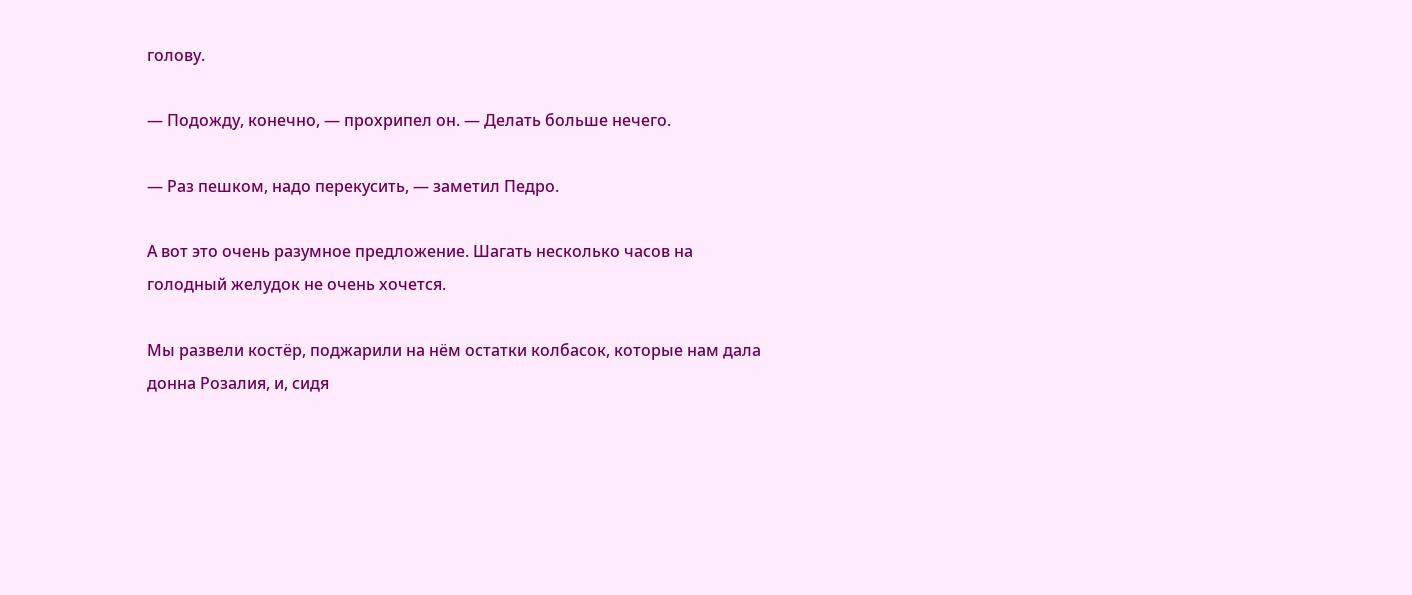голову.

— Подожду, конечно, — прохрипел он. — Делать больше нечего.

— Раз пешком, надо перекусить, — заметил Педро.

А вот это очень разумное предложение. Шагать несколько часов на голодный желудок не очень хочется.

Мы развели костёр, поджарили на нём остатки колбасок, которые нам дала донна Розалия, и, сидя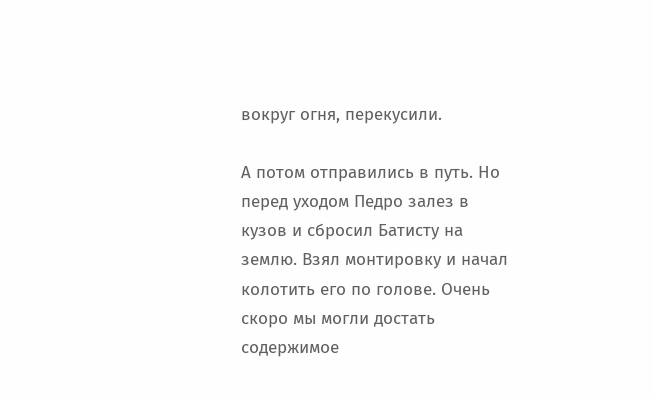вокруг огня, перекусили.

А потом отправились в путь. Но перед уходом Педро залез в кузов и сбросил Батисту на землю. Взял монтировку и начал колотить его по голове. Очень скоро мы могли достать содержимое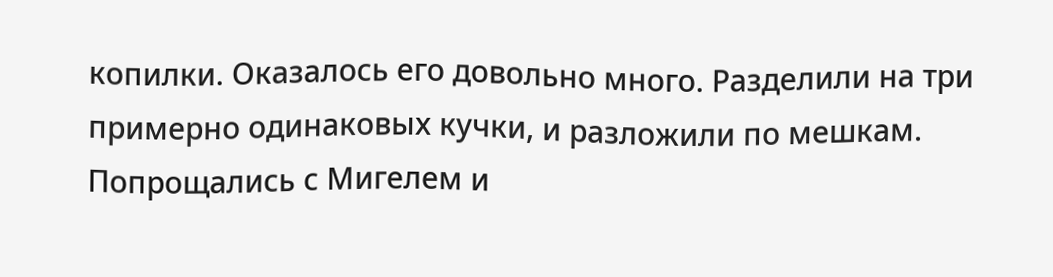копилки. Оказалось его довольно много. Разделили на три примерно одинаковых кучки, и разложили по мешкам. Попрощались с Мигелем и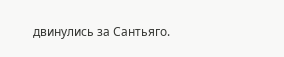двинулись за Сантьяго.